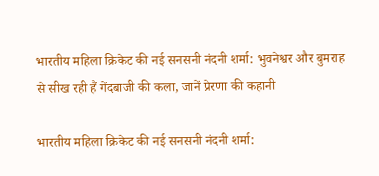भारतीय महिला क्रिकेट की नई सनसनी नंदनी शर्मा: भुवनेश्वर और बुमराह से सीख रही हैं गेंदबाजी की कला, जानें प्रेरणा की कहानी

भारतीय महिला क्रिकेट की नई सनसनी नंदनी शर्मा: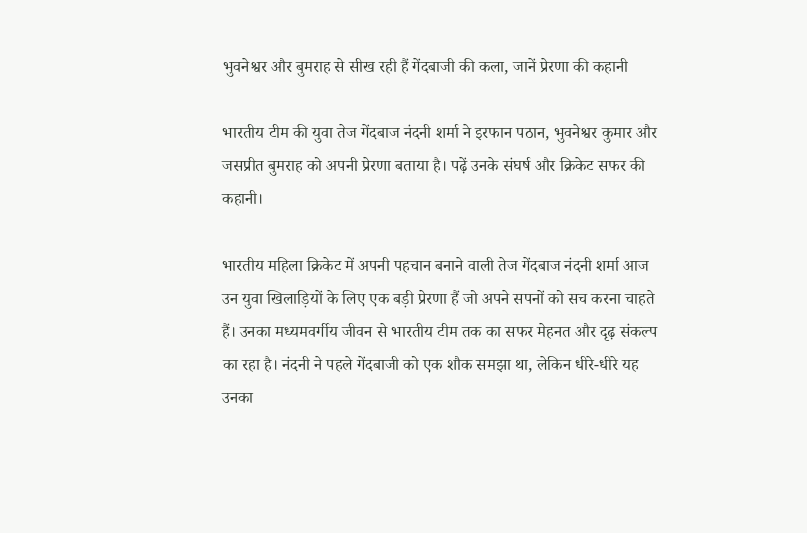भुवनेश्वर और बुमराह से सीख रही हैं गेंदबाजी की कला, जानें प्रेरणा की कहानी

भारतीय टीम की युवा तेज गेंदबाज नंदनी शर्मा ने इरफान पठान, भुवनेश्वर कुमार और जसप्रीत बुमराह को अपनी प्रेरणा बताया है। पढ़ें उनके संघर्ष और क्रिकेट सफर की कहानी।

भारतीय महिला क्रिकेट में अपनी पहचान बनाने वाली तेज गेंदबाज नंदनी शर्मा आज उन युवा खिलाड़ियों के लिए एक बड़ी प्रेरणा हैं जो अपने सपनों को सच करना चाहते हैं। उनका मध्यमवर्गीय जीवन से भारतीय टीम तक का सफर मेहनत और दृढ़ संकल्प का रहा है। नंदनी ने पहले गेंदबाजी को एक शौक समझा था, लेकिन धीरे-धीरे यह उनका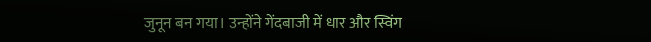जुनून बन गया। उन्होंने गेंदबाजी में धार और स्विंग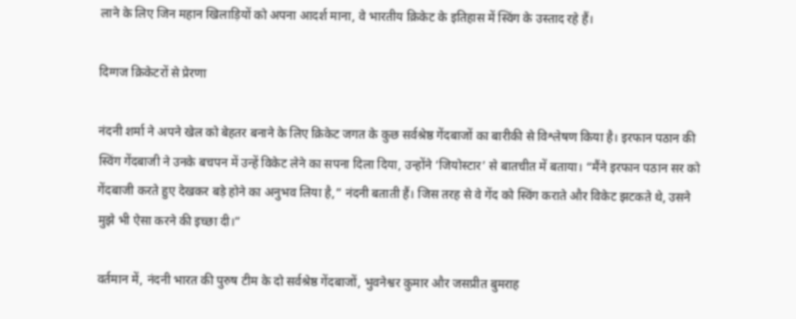लाने के लिए जिन महान खिलाड़ियों को अपना आदर्श माना, वे भारतीय क्रिकेट के इतिहास में स्विंग के उस्ताद रहे हैं।

दिग्गज क्रिकेटरों से प्रेरणा

नंदनी शर्मा ने अपने खेल को बेहतर बनाने के लिए क्रिकेट जगत के कुछ सर्वश्रेष्ठ गेंदबाजों का बारीकी से विश्लेषण किया है। इरफान पठान की स्विंग गेंदबाजी ने उनके बचपन में उन्हें विकेट लेने का सपना दिला दिया, उन्होंने ‘जियोस्टार’ से बातचीत में बताया। “मैंने इरफान पठान सर को गेंदबाजी करते हुए देखकर बड़े होने का अनुभव लिया है,” नंदनी बताती हैं। जिस तरह से वे गेंद को स्विंग कराते और विकेट झटकते थे, उसने मुझे भी ऐसा करने की इच्छा दी।”

वर्तमान में, नंदनी भारत की पुरुष टीम के दो सर्वश्रेष्ठ गेंदबाजों, भुवनेश्वर कुमार और जसप्रीत बुमराह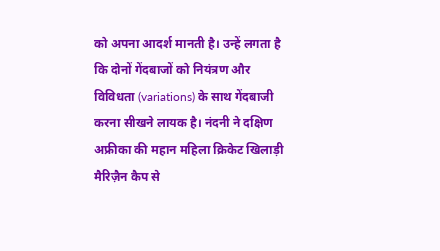को अपना आदर्श मानती है। उन्हें लगता है कि दोनों गेंदबाजों को नियंत्रण और विविधता (variations) के साथ गेंदबाजी करना सीखने लायक है। नंदनी ने दक्षिण अफ्रीका की महान महिला क्रिकेट खिलाड़ी मैरिज़ैन कैप से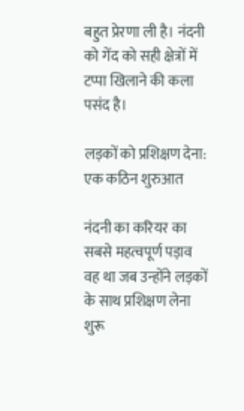बहुत प्रेरणा ली है। नंदनी को गेंद को सही क्षेत्रों में टप्पा खिलाने की कला पसंद है।

लड़कों को प्रशिक्षण देना: एक कठिन शुरुआत

नंदनी का करियर का सबसे महत्वपूर्ण पड़ाव वह था जब उन्होंने लड़कों के साथ प्रशिक्षण लेना शुरू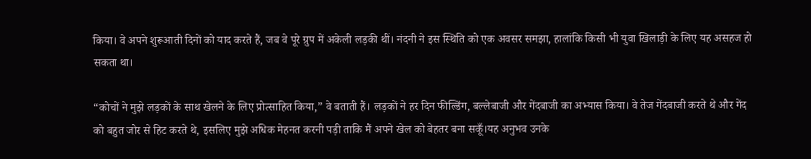किया। वे अपने शुरूआती दिनों को याद करते हैं, जब वे पूरे ग्रुप में अकेली लड़की थीं। नंदनी ने इस स्थिति को एक अवसर समझा, हालांकि किसी भी युवा खिलाड़ी के लिए यह असहज हो सकता था।

“कोचों ने मुझे लड़कों के साथ खेलने के लिए प्रोत्साहित किया,” वे बताती हैं। लड़कों ने हर दिन फील्डिंग, बल्लेबाजी और गेंदबाजी का अभ्यास किया। वे तेज गेंदबाजी करते थे और गेंद को बहुत जोर से हिट करते थे, इसलिए मुझे अधिक मेहनत करनी पड़ी ताकि मैं अपने खेल को बेहतर बना सकूँ।यह अनुभव उनके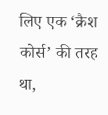लिए एक ‘क्रैश कोर्स’ की तरह था,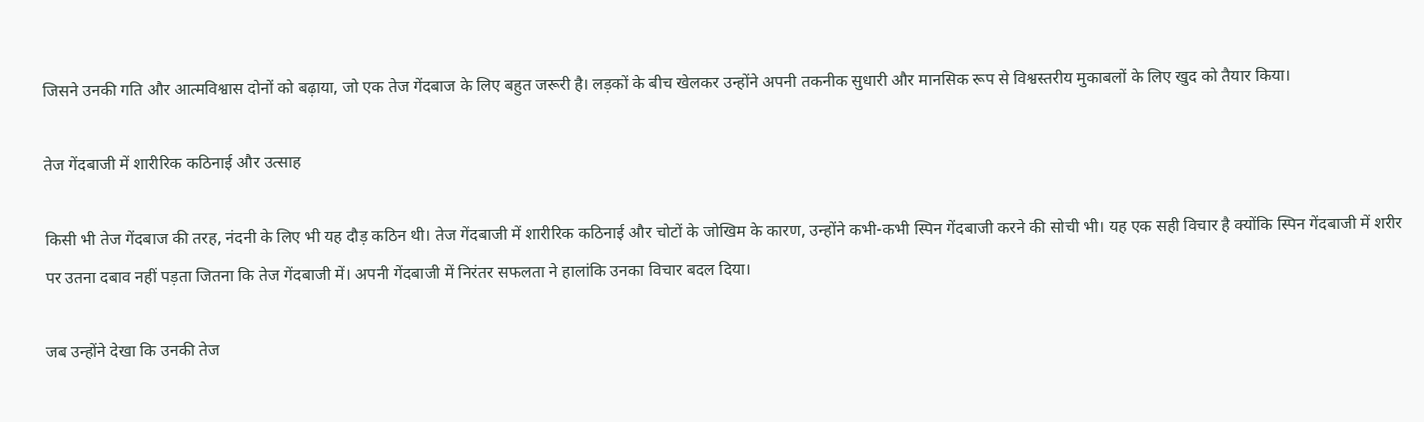जिसने उनकी गति और आत्मविश्वास दोनों को बढ़ाया, जो एक तेज गेंदबाज के लिए बहुत जरूरी है। लड़कों के बीच खेलकर उन्होंने अपनी तकनीक सुधारी और मानसिक रूप से विश्वस्तरीय मुकाबलों के लिए खुद को तैयार किया।

तेज गेंदबाजी में शारीरिक कठिनाई और उत्साह

किसी भी तेज गेंदबाज की तरह, नंदनी के लिए भी यह दौड़ कठिन थी। तेज गेंदबाजी में शारीरिक कठिनाई और चोटों के जोखिम के कारण, उन्होंने कभी-कभी स्पिन गेंदबाजी करने की सोची भी। यह एक सही विचार है क्योंकि स्पिन गेंदबाजी में शरीर पर उतना दबाव नहीं पड़ता जितना कि तेज गेंदबाजी में। अपनी गेंदबाजी में निरंतर सफलता ने हालांकि उनका विचार बदल दिया।

जब उन्होंने देखा कि उनकी तेज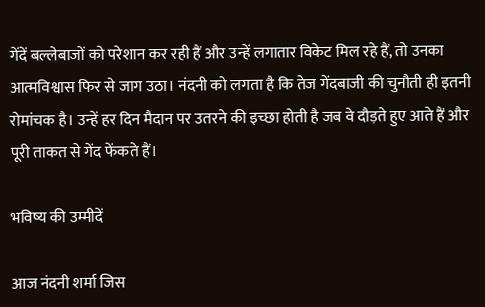गेंदें बल्लेबाजों को परेशान कर रही हैं और उन्हें लगातार विकेट मिल रहे हैं, तो उनका आत्मविश्वास फिर से जाग उठा। नंदनी को लगता है कि तेज गेंदबाजी की चुनौती ही इतनी रोमांचक है। उन्हें हर दिन मैदान पर उतरने की इच्छा होती है जब वे दौड़ते हुए आते हैं और पूरी ताकत से गेंद फेंकते हैं।

भविष्य की उम्मीदें

आज नंदनी शर्मा जिस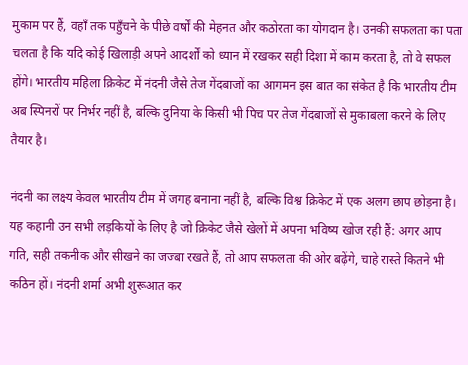मुकाम पर हैं, वहाँ तक पहुँचने के पीछे वर्षों की मेहनत और कठोरता का योगदान है। उनकी सफलता का पता चलता है कि यदि कोई खिलाड़ी अपने आदर्शों को ध्यान में रखकर सही दिशा में काम करता है, तो वे सफल होंगे। भारतीय महिला क्रिकेट में नंदनी जैसे तेज गेंदबाजों का आगमन इस बात का संकेत है कि भारतीय टीम अब स्पिनरों पर निर्भर नहीं है, बल्कि दुनिया के किसी भी पिच पर तेज गेंदबाजों से मुकाबला करने के लिए तैयार है।

नंदनी का लक्ष्य केवल भारतीय टीम में जगह बनाना नहीं है, बल्कि विश्व क्रिकेट में एक अलग छाप छोड़ना है। यह कहानी उन सभी लड़कियों के लिए है जो क्रिकेट जैसे खेलों में अपना भविष्य खोज रही हैं: अगर आप गति, सही तकनीक और सीखने का जज्बा रखते हैं, तो आप सफलता की ओर बढ़ेंगे, चाहे रास्ते कितने भी कठिन हों। नंदनी शर्मा अभी शुरूआत कर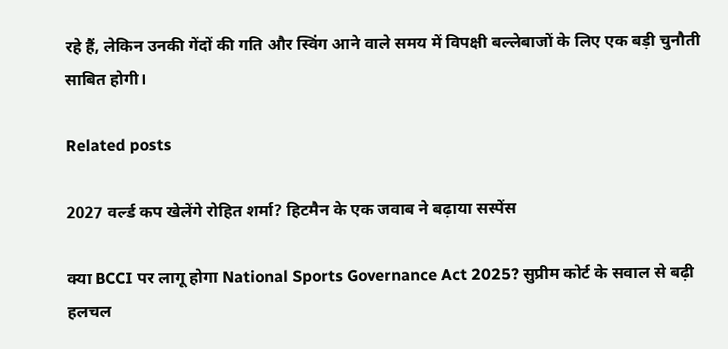रहे हैं, लेकिन उनकी गेंदों की गति और स्विंग आने वाले समय में विपक्षी बल्लेबाजों के लिए एक बड़ी चुनौती साबित होगी।

Related posts

2027 वर्ल्ड कप खेलेंगे रोहित शर्मा? हिटमैन के एक जवाब ने बढ़ाया सस्पेंस

क्या BCCI पर लागू होगा National Sports Governance Act 2025? सुप्रीम कोर्ट के सवाल से बढ़ी हलचल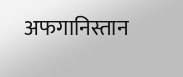अफगानिस्तान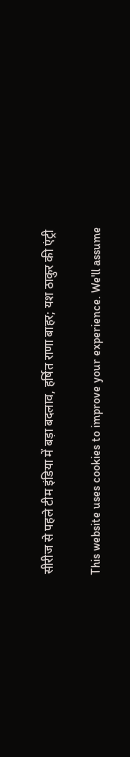सीरीज से पहले टीम इंडिया में बड़ा बदलाव, हर्षित राणा बाहर; यश ठाकुर की एंट्री

This website uses cookies to improve your experience. We'll assume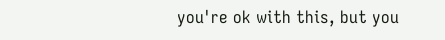you're ok with this, but you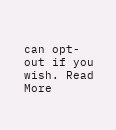can opt-out if you wish. Read More